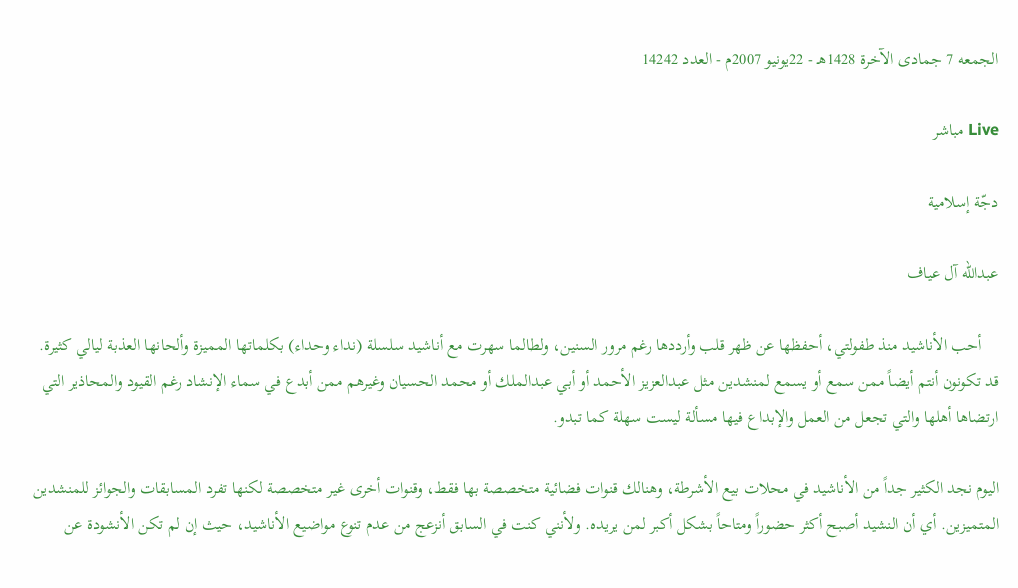الجمعه 7 جمادى الآخرة 1428هـ - 22يونيو 2007م - العدد 14242

Live مباشر

دجّة إسلامية

عبدالله آل عياف

    أحب الأناشيد منذ طفولتي، أحفظها عن ظهر قلب وأرددها رغم مرور السنين، ولطالما سهرت مع أناشيد سلسلة (نداء وحداء) بكلماتها المميزة وألحانها العذبة ليالي كثيرة. قد تكونون أنتم أيضاً ممن سمع أو يسمع لمنشدين مثل عبدالعزيز الأحمد أو أبي عبدالملك أو محمد الحسيان وغيرهم ممن أبدع في سماء الإنشاد رغم القيود والمحاذير التي ارتضاها أهلها والتي تجعل من العمل والإبداع فيها مسألة ليست سهلة كما تبدو.

اليوم نجد الكثير جداً من الأناشيد في محلات بيع الأشرطة، وهنالك قنوات فضائية متخصصة بها فقط، وقنوات أخرى غير متخصصة لكنها تفرد المسابقات والجوائز للمنشدين المتميزين. أي أن النشيد أصبح أكثر حضوراً ومتاحاً بشكل أكبر لمن يريده. ولأنني كنت في السابق أنزعج من عدم تنوع مواضيع الأناشيد، حيث إن لم تكن الأنشودة عن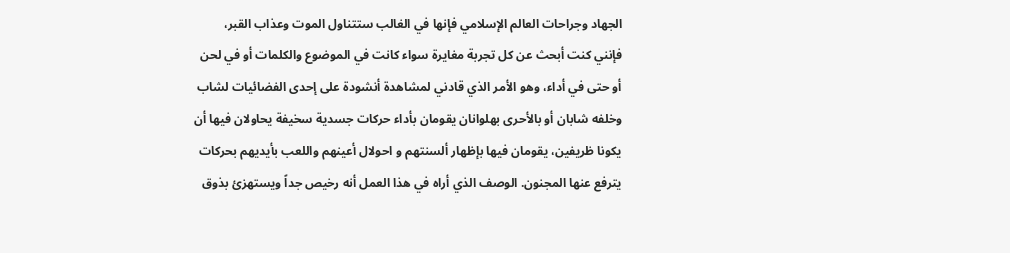الجهاد وجراحات العالم الإسلامي فإنها في الغالب ستتناول الموت وعذاب القبر، فإنني كنت أبحث عن كل تجربة مغايرة سواء كانت في الموضوع والكلمات أو في لحن أو حتى في أداء، وهو الأمر الذي قادني لمشاهدة أنشودة على إحدى الفضائيات لشاب وخلفه شابان أو بالأحرى بهلوانان يقومان بأداء حركات جسدية سخيفة يحاولان فيها أن يكونا ظريفين، يقومان فيها بإظهار ألسنتهم و احولال أعينهم واللعب بأيديهم بحركات يترفع عنها المجنون. الوصف الذي أراه في هذا العمل أنه رخيص جداً ويستهزئ بذوق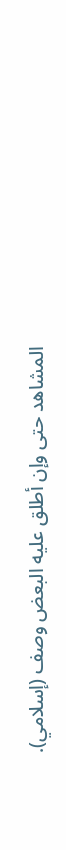المشاهد حتى وإن أطلق عليه البعض وصف (إسلامي).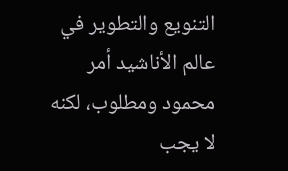التنويع والتطوير في عالم الأناشيد أمر محمود ومطلوب، لكنه لا يجب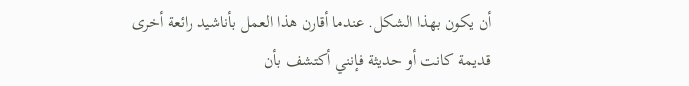أن يكون بهذا الشكل. عندما أقارن هذا العمل بأناشيد رائعة أخرى قديمة كانت أو حديثة فإنني أكتشف بأن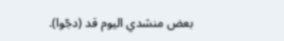بعض منشدي اليوم قد (دجّوا).